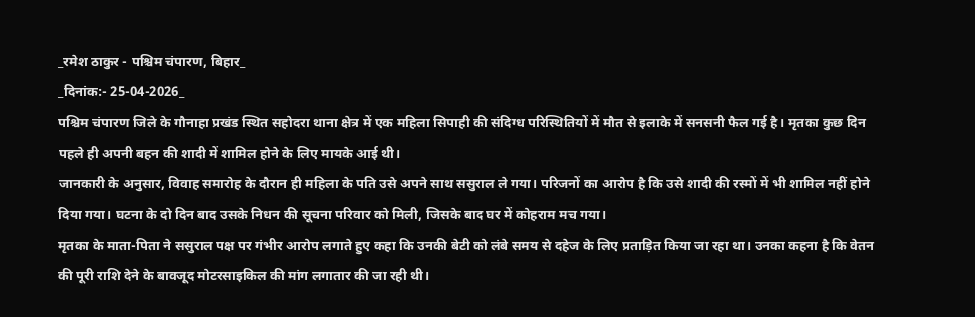_रमेश ठाकुर - पश्चिम चंपारण, बिहार_
_दिनांक:- 25-04-2026_
पश्चिम चंपारण जिले के गौनाहा प्रखंड स्थित सहोदरा थाना क्षेत्र में एक महिला सिपाही की संदिग्ध परिस्थितियों में मौत से इलाके में सनसनी फैल गई है। मृतका कुछ दिन पहले ही अपनी बहन की शादी में शामिल होने के लिए मायके आई थी।
जानकारी के अनुसार, विवाह समारोह के दौरान ही महिला के पति उसे अपने साथ ससुराल ले गया। परिजनों का आरोप है कि उसे शादी की रस्मों में भी शामिल नहीं होने दिया गया। घटना के दो दिन बाद उसके निधन की सूचना परिवार को मिली, जिसके बाद घर में कोहराम मच गया।
मृतका के माता-पिता ने ससुराल पक्ष पर गंभीर आरोप लगाते हुए कहा कि उनकी बेटी को लंबे समय से दहेज के लिए प्रताड़ित किया जा रहा था। उनका कहना है कि वेतन की पूरी राशि देने के बावजूद मोटरसाइकिल की मांग लगातार की जा रही थी।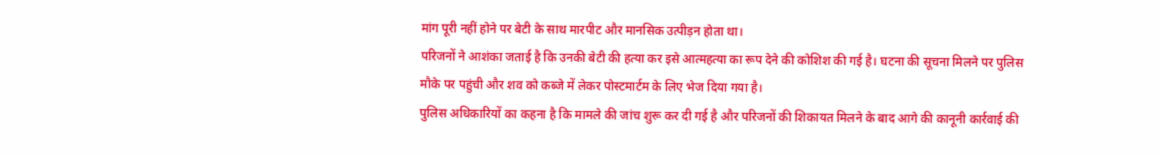मांग पूरी नहीं होने पर बेटी के साथ मारपीट और मानसिक उत्पीड़न होता था।
परिजनों ने आशंका जताई है कि उनकी बेटी की हत्या कर इसे आत्महत्या का रूप देने की कोशिश की गई है। घटना की सूचना मिलने पर पुलिस मौके पर पहुंची और शव को कब्जे में लेकर पोस्टमार्टम के लिए भेज दिया गया है।
पुलिस अधिकारियों का कहना है कि मामले की जांच शुरू कर दी गई है और परिजनों की शिकायत मिलने के बाद आगे की कानूनी कार्रवाई की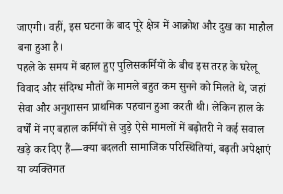जाएगी। वहीं, इस घटना के बाद पूरे क्षेत्र में आक्रोश और दुख का माहौल बना हुआ है।
पहले के समय में बहाल हुए पुलिसकर्मियों के बीच इस तरह के घरेलू विवाद और संदिग्ध मौतों के मामले बहुत कम सुनने को मिलते थे, जहां सेवा और अनुशासन प्राथमिक पहचान हुआ करती थी। लेकिन हाल के वर्षों में नए बहाल कर्मियों से जुड़े ऐसे मामलों में बढ़ोतरी ने कई सवाल खड़े कर दिए हैं—क्या बदलती सामाजिक परिस्थितियां, बढ़ती अपेक्षाएं या व्यक्तिगत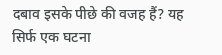दबाव इसके पीछे की वजह हैं? यह सिर्फ एक घटना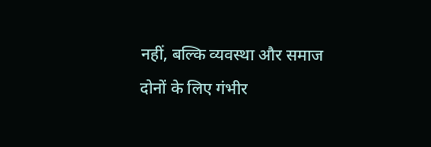नहीं, बल्कि व्यवस्था और समाज दोनों के लिए गंभीर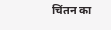चिंतन का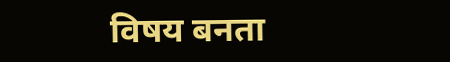विषय बनता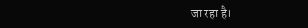जा रहा है।